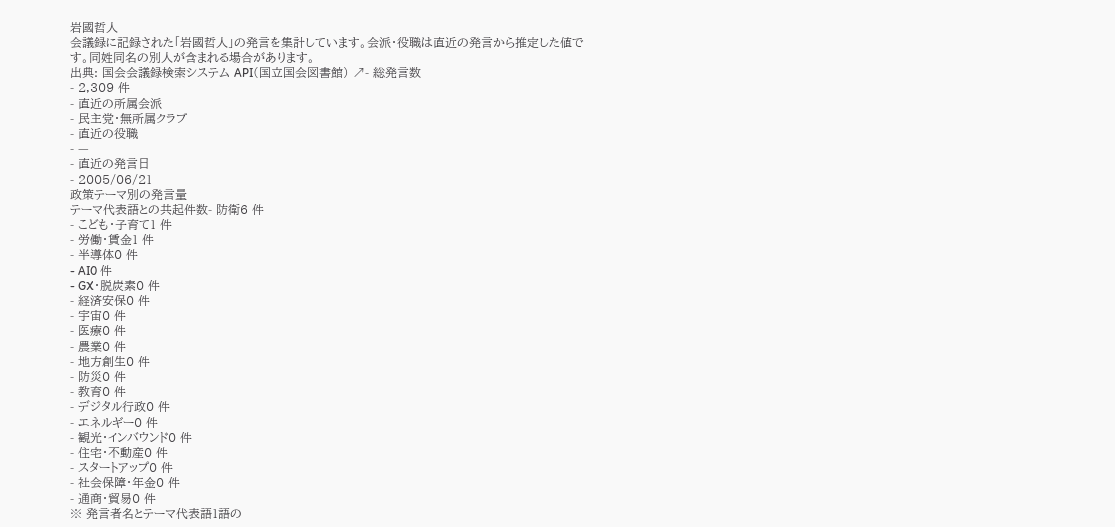岩國哲人
会議録に記録された「岩國哲人」の発言を集計しています。会派・役職は直近の発言から推定した値です。同姓同名の別人が含まれる場合があります。
出典: 国会会議録検索システム API(国立国会図書館) ↗- 総発言数
- 2,309 件
- 直近の所属会派
- 民主党・無所属クラブ
- 直近の役職
- —
- 直近の発言日
- 2005/06/21
政策テーマ別の発言量
テーマ代表語との共起件数- 防衛6 件
- こども・子育て1 件
- 労働・賃金1 件
- 半導体0 件
- AI0 件
- GX・脱炭素0 件
- 経済安保0 件
- 宇宙0 件
- 医療0 件
- 農業0 件
- 地方創生0 件
- 防災0 件
- 教育0 件
- デジタル行政0 件
- エネルギー0 件
- 観光・インバウンド0 件
- 住宅・不動産0 件
- スタートアップ0 件
- 社会保障・年金0 件
- 通商・貿易0 件
※ 発言者名とテーマ代表語1語の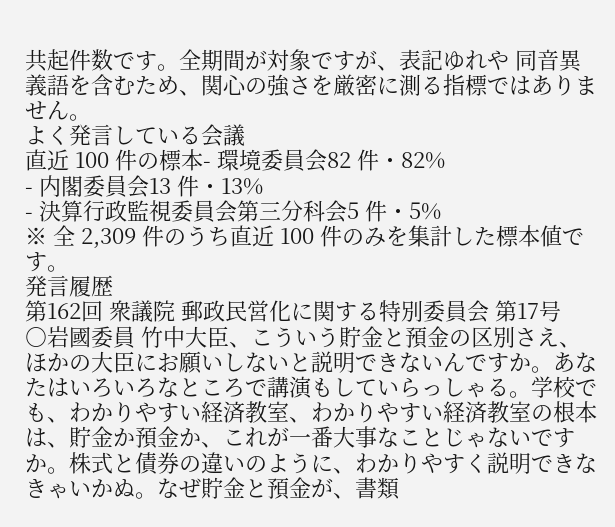共起件数です。全期間が対象ですが、表記ゆれや 同音異義語を含むため、関心の強さを厳密に測る指標ではありません。
よく発言している会議
直近 100 件の標本- 環境委員会82 件・82%
- 内閣委員会13 件・13%
- 決算行政監視委員会第三分科会5 件・5%
※ 全 2,309 件のうち直近 100 件のみを集計した標本値です。
発言履歴
第162回 衆議院 郵政民営化に関する特別委員会 第17号
○岩國委員 竹中大臣、こういう貯金と預金の区別さえ、ほかの大臣にお願いしないと説明できないんですか。あなたはいろいろなところで講演もしていらっしゃる。学校でも、わかりやすい経済教室、わかりやすい経済教室の根本は、貯金か預金か、これが一番大事なことじゃないですか。株式と債券の違いのように、わかりやすく説明できなきゃいかぬ。なぜ貯金と預金が、書類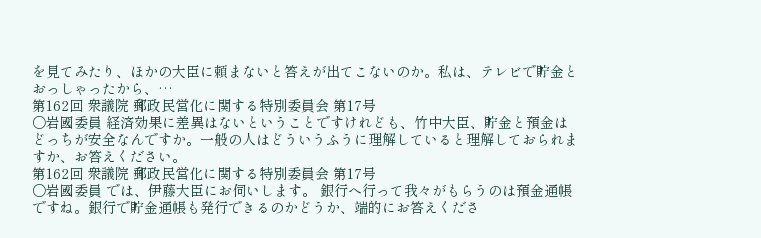を見てみたり、ほかの大臣に頼まないと答えが出てこないのか。私は、テレビで貯金とおっしゃったから、…
第162回 衆議院 郵政民営化に関する特別委員会 第17号
○岩國委員 経済効果に差異はないということですけれども、竹中大臣、貯金と預金はどっちが安全なんですか。一般の人はどういうふうに理解していると理解しておられますか、お答えください。
第162回 衆議院 郵政民営化に関する特別委員会 第17号
○岩國委員 では、伊藤大臣にお伺いします。 銀行へ行って我々がもらうのは預金通帳ですね。銀行で貯金通帳も発行できるのかどうか、端的にお答えくださ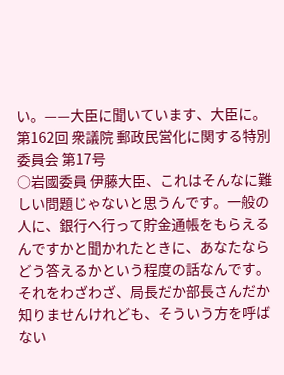い。——大臣に聞いています、大臣に。
第162回 衆議院 郵政民営化に関する特別委員会 第17号
○岩國委員 伊藤大臣、これはそんなに難しい問題じゃないと思うんです。一般の人に、銀行へ行って貯金通帳をもらえるんですかと聞かれたときに、あなたならどう答えるかという程度の話なんです。それをわざわざ、局長だか部長さんだか知りませんけれども、そういう方を呼ばない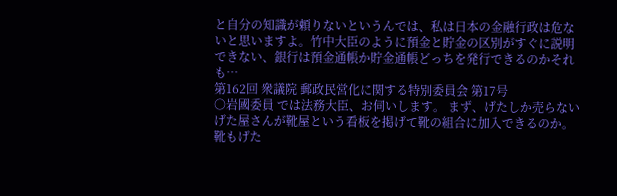と自分の知識が頼りないというんでは、私は日本の金融行政は危ないと思いますよ。竹中大臣のように預金と貯金の区別がすぐに説明できない、銀行は預金通帳か貯金通帳どっちを発行できるのかそれも…
第162回 衆議院 郵政民営化に関する特別委員会 第17号
○岩國委員 では法務大臣、お伺いします。 まず、げたしか売らないげた屋さんが靴屋という看板を掲げて靴の組合に加入できるのか。靴もげた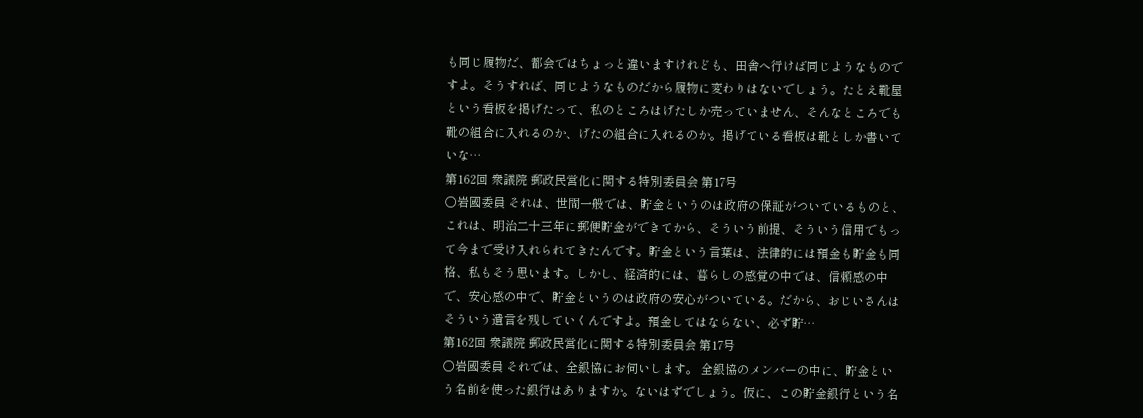も同じ履物だ、都会ではちょっと違いますけれども、田舎へ行けば同じようなものですよ。そうすれば、同じようなものだから履物に変わりはないでしょう。たとえ靴屋という看板を掲げたって、私のところはげたしか売っていません、そんなところでも靴の組合に入れるのか、げたの組合に入れるのか。掲げている看板は靴としか書いていな…
第162回 衆議院 郵政民営化に関する特別委員会 第17号
○岩國委員 それは、世間一般では、貯金というのは政府の保証がついているものと、これは、明治二十三年に郵便貯金ができてから、そういう前提、そういう信用でもって今まで受け入れられてきたんです。貯金という言葉は、法律的には預金も貯金も同格、私もそう思います。しかし、経済的には、暮らしの感覚の中では、信頼感の中で、安心感の中で、貯金というのは政府の安心がついている。だから、おじいさんはそういう遺言を残していくんですよ。預金してはならない、必ず貯…
第162回 衆議院 郵政民営化に関する特別委員会 第17号
○岩國委員 それでは、全銀協にお伺いします。 全銀協のメンバーの中に、貯金という名前を使った銀行はありますか。ないはずでしょう。仮に、この貯金銀行という名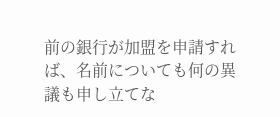前の銀行が加盟を申請すれば、名前についても何の異議も申し立てな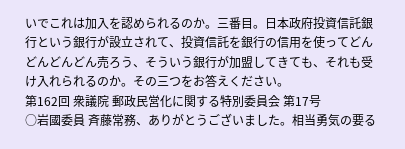いでこれは加入を認められるのか。三番目。日本政府投資信託銀行という銀行が設立されて、投資信託を銀行の信用を使ってどんどんどんどん売ろう、そういう銀行が加盟してきても、それも受け入れられるのか。その三つをお答えください。
第162回 衆議院 郵政民営化に関する特別委員会 第17号
○岩國委員 斉藤常務、ありがとうございました。相当勇気の要る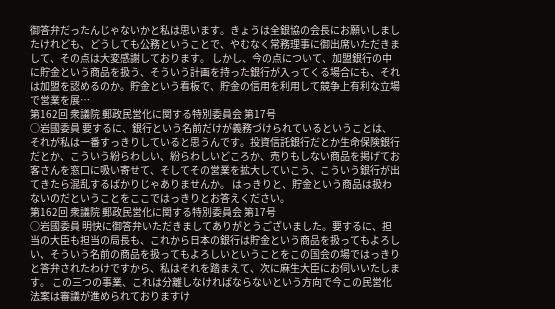御答弁だったんじゃないかと私は思います。きょうは全銀協の会長にお願いしましたけれども、どうしても公務ということで、やむなく常務理事に御出席いただきまして、その点は大変感謝しております。 しかし、今の点について、加盟銀行の中に貯金という商品を扱う、そういう計画を持った銀行が入ってくる場合にも、それは加盟を認めるのか。貯金という看板で、貯金の信用を利用して競争上有利な立場で営業を展…
第162回 衆議院 郵政民営化に関する特別委員会 第17号
○岩國委員 要するに、銀行という名前だけが義務づけられているということは、それが私は一番すっきりしていると思うんです。投資信託銀行だとか生命保険銀行だとか、こういう紛らわしい、紛らわしいどころか、売りもしない商品を掲げてお客さんを窓口に吸い寄せて、そしてその営業を拡大していこう、こういう銀行が出てきたら混乱するばかりじゃありませんか。 はっきりと、貯金という商品は扱わないのだということをここではっきりとお答えください。
第162回 衆議院 郵政民営化に関する特別委員会 第17号
○岩國委員 明快に御答弁いただきましてありがとうございました。要するに、担当の大臣も担当の局長も、これから日本の銀行は貯金という商品を扱ってもよろしい、そういう名前の商品を扱ってもよろしいということをこの国会の場ではっきりと答弁されたわけですから、私はそれを踏まえて、次に麻生大臣にお伺いいたします。 この三つの事業、これは分離しなければならないという方向で今この民営化法案は審議が進められておりますけ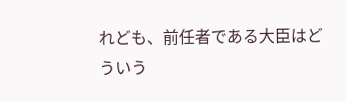れども、前任者である大臣はどういう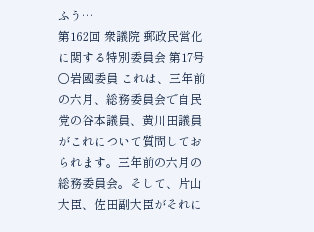ふう…
第162回 衆議院 郵政民営化に関する特別委員会 第17号
○岩國委員 これは、三年前の六月、総務委員会で自民党の谷本議員、黄川田議員がこれについて質問しておられます。三年前の六月の総務委員会。そして、片山大臣、佐田副大臣がそれに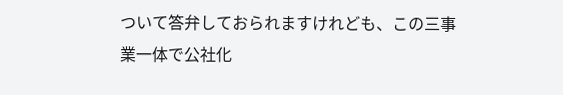ついて答弁しておられますけれども、この三事業一体で公社化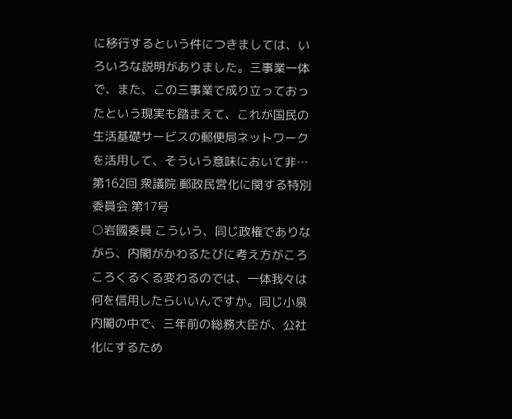に移行するという件につきましては、いろいろな説明がありました。三事業一体で、また、この三事業で成り立っておったという現実も踏まえて、これが国民の生活基礎サービスの郵便局ネットワークを活用して、そういう意味において非…
第162回 衆議院 郵政民営化に関する特別委員会 第17号
○岩國委員 こういう、同じ政権でありながら、内閣がかわるたびに考え方がころころくるくる変わるのでは、一体我々は何を信用したらいいんですか。同じ小泉内閣の中で、三年前の総務大臣が、公社化にするため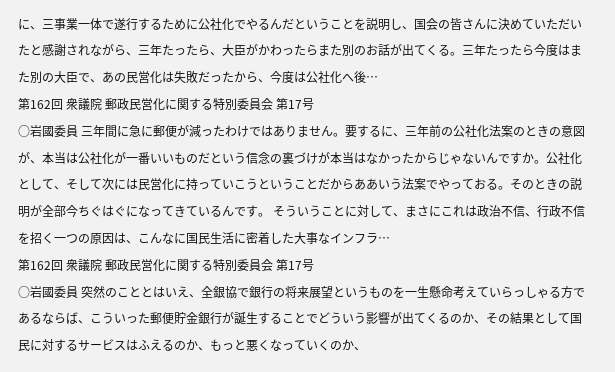に、三事業一体で遂行するために公社化でやるんだということを説明し、国会の皆さんに決めていただいたと感謝されながら、三年たったら、大臣がかわったらまた別のお話が出てくる。三年たったら今度はまた別の大臣で、あの民営化は失敗だったから、今度は公社化へ後…
第162回 衆議院 郵政民営化に関する特別委員会 第17号
○岩國委員 三年間に急に郵便が減ったわけではありません。要するに、三年前の公社化法案のときの意図が、本当は公社化が一番いいものだという信念の裏づけが本当はなかったからじゃないんですか。公社化として、そして次には民営化に持っていこうということだからああいう法案でやっておる。そのときの説明が全部今ちぐはぐになってきているんです。 そういうことに対して、まさにこれは政治不信、行政不信を招く一つの原因は、こんなに国民生活に密着した大事なインフラ…
第162回 衆議院 郵政民営化に関する特別委員会 第17号
○岩國委員 突然のこととはいえ、全銀協で銀行の将来展望というものを一生懸命考えていらっしゃる方であるならば、こういった郵便貯金銀行が誕生することでどういう影響が出てくるのか、その結果として国民に対するサービスはふえるのか、もっと悪くなっていくのか、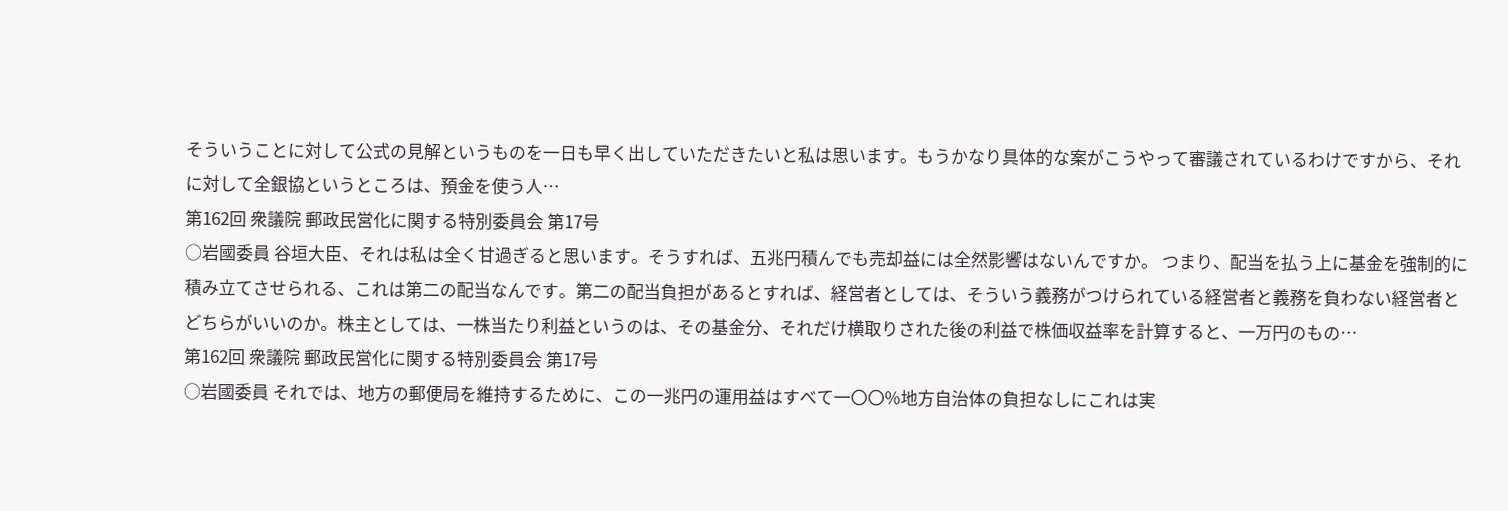そういうことに対して公式の見解というものを一日も早く出していただきたいと私は思います。もうかなり具体的な案がこうやって審議されているわけですから、それに対して全銀協というところは、預金を使う人…
第162回 衆議院 郵政民営化に関する特別委員会 第17号
○岩國委員 谷垣大臣、それは私は全く甘過ぎると思います。そうすれば、五兆円積んでも売却益には全然影響はないんですか。 つまり、配当を払う上に基金を強制的に積み立てさせられる、これは第二の配当なんです。第二の配当負担があるとすれば、経営者としては、そういう義務がつけられている経営者と義務を負わない経営者とどちらがいいのか。株主としては、一株当たり利益というのは、その基金分、それだけ横取りされた後の利益で株価収益率を計算すると、一万円のもの…
第162回 衆議院 郵政民営化に関する特別委員会 第17号
○岩國委員 それでは、地方の郵便局を維持するために、この一兆円の運用益はすべて一〇〇%地方自治体の負担なしにこれは実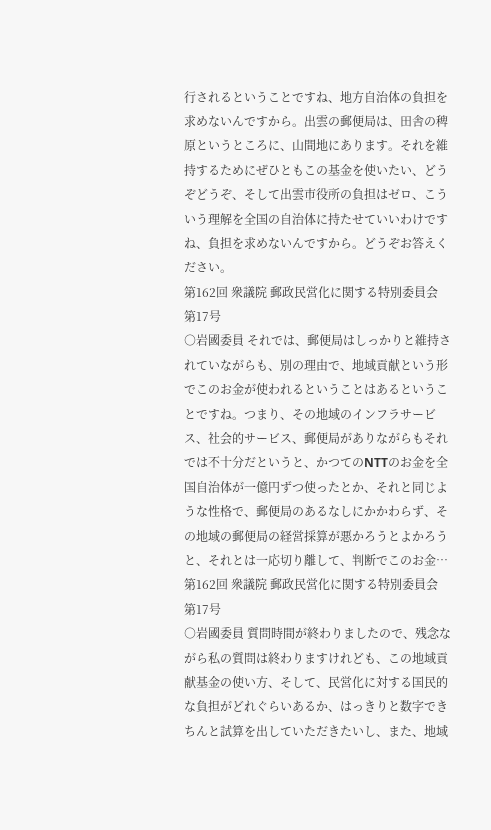行されるということですね、地方自治体の負担を求めないんですから。出雲の郵便局は、田舎の稗原というところに、山間地にあります。それを維持するためにぜひともこの基金を使いたい、どうぞどうぞ、そして出雲市役所の負担はゼロ、こういう理解を全国の自治体に持たせていいわけですね、負担を求めないんですから。どうぞお答えください。
第162回 衆議院 郵政民営化に関する特別委員会 第17号
○岩國委員 それでは、郵便局はしっかりと維持されていながらも、別の理由で、地域貢献という形でこのお金が使われるということはあるということですね。つまり、その地域のインフラサービス、社会的サービス、郵便局がありながらもそれでは不十分だというと、かつてのNTTのお金を全国自治体が一億円ずつ使ったとか、それと同じような性格で、郵便局のあるなしにかかわらず、その地域の郵便局の経営採算が悪かろうとよかろうと、それとは一応切り離して、判断でこのお金…
第162回 衆議院 郵政民営化に関する特別委員会 第17号
○岩國委員 質問時間が終わりましたので、残念ながら私の質問は終わりますけれども、この地域貢献基金の使い方、そして、民営化に対する国民的な負担がどれぐらいあるか、はっきりと数字できちんと試算を出していただきたいし、また、地域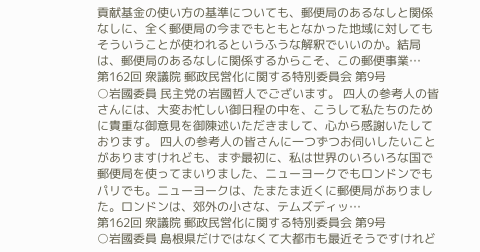貢献基金の使い方の基準についても、郵便局のあるなしと関係なしに、全く郵便局の今までもともとなかった地域に対してもそういうことが使われるというふうな解釈でいいのか。結局は、郵便局のあるなしに関係するからこそ、この郵便事業…
第162回 衆議院 郵政民営化に関する特別委員会 第9号
○岩國委員 民主党の岩國哲人でございます。 四人の参考人の皆さんには、大変お忙しい御日程の中を、こうして私たちのために貴重な御意見を御陳述いただきまして、心から感謝いたしております。 四人の参考人の皆さんに一つずつお伺いしたいことがありますけれども、まず最初に、私は世界のいろいろな国で郵便局を使ってまいりました、ニューヨークでもロンドンでもパリでも。ニューヨークは、たまたま近くに郵便局がありました。ロンドンは、郊外の小さな、テムズディッ…
第162回 衆議院 郵政民営化に関する特別委員会 第9号
○岩國委員 島根県だけではなくて大都市も最近そうですけれど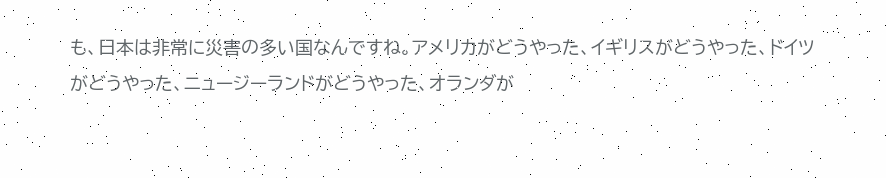も、日本は非常に災害の多い国なんですね。アメリカがどうやった、イギリスがどうやった、ドイツがどうやった、ニュージーランドがどうやった、オランダが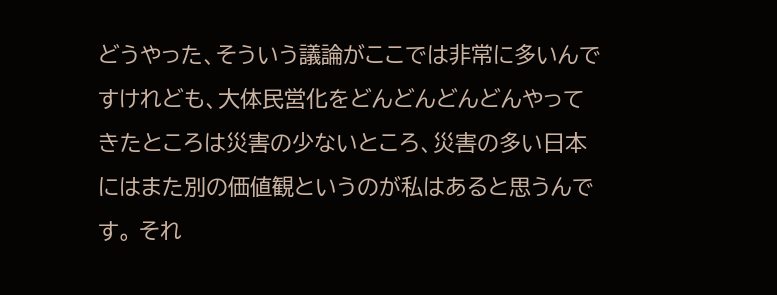どうやった、そういう議論がここでは非常に多いんですけれども、大体民営化をどんどんどんどんやってきたところは災害の少ないところ、災害の多い日本にはまた別の価値観というのが私はあると思うんです。 それ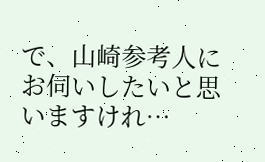で、山崎参考人にお伺いしたいと思いますけれ…